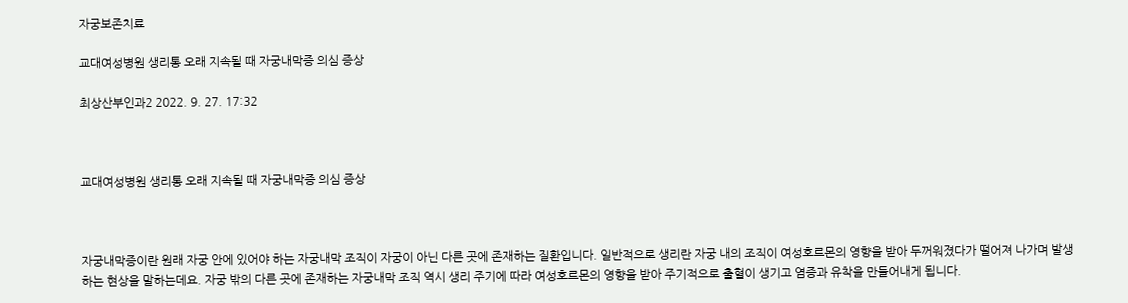자궁보존치료

교대여성병원 생리통 오래 지속될 때 자궁내막증 의심 증상

최상산부인과2 2022. 9. 27. 17:32



교대여성병원 생리통 오래 지속될 때 자궁내막증 의심 증상



자궁내막증이란 원래 자궁 안에 있어야 하는 자궁내막 조직이 자궁이 아닌 다른 곳에 존재하는 질환입니다. 일반적으로 생리란 자궁 내의 조직이 여성호르몬의 영향을 받아 두꺼워졌다가 떨어져 나가며 발생하는 현상을 말하는데요. 자궁 밖의 다른 곳에 존재하는 자궁내막 조직 역시 생리 주기에 따라 여성호르몬의 영향을 받아 주기적으로 출혈이 생기고 염증과 유착을 만들어내게 됩니다.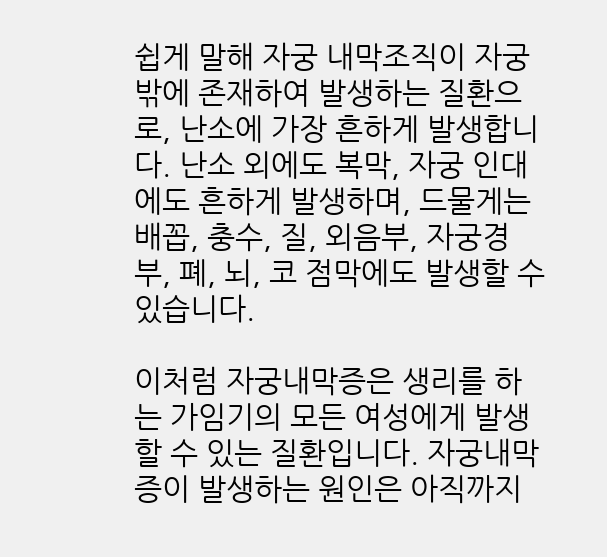쉽게 말해 자궁 내막조직이 자궁 밖에 존재하여 발생하는 질환으로, 난소에 가장 흔하게 발생합니다. 난소 외에도 복막, 자궁 인대에도 흔하게 발생하며, 드물게는 배꼽, 충수, 질, 외음부, 자궁경부, 폐, 뇌, 코 점막에도 발생할 수 있습니다.

이처럼 자궁내막증은 생리를 하는 가임기의 모든 여성에게 발생할 수 있는 질환입니다. 자궁내막증이 발생하는 원인은 아직까지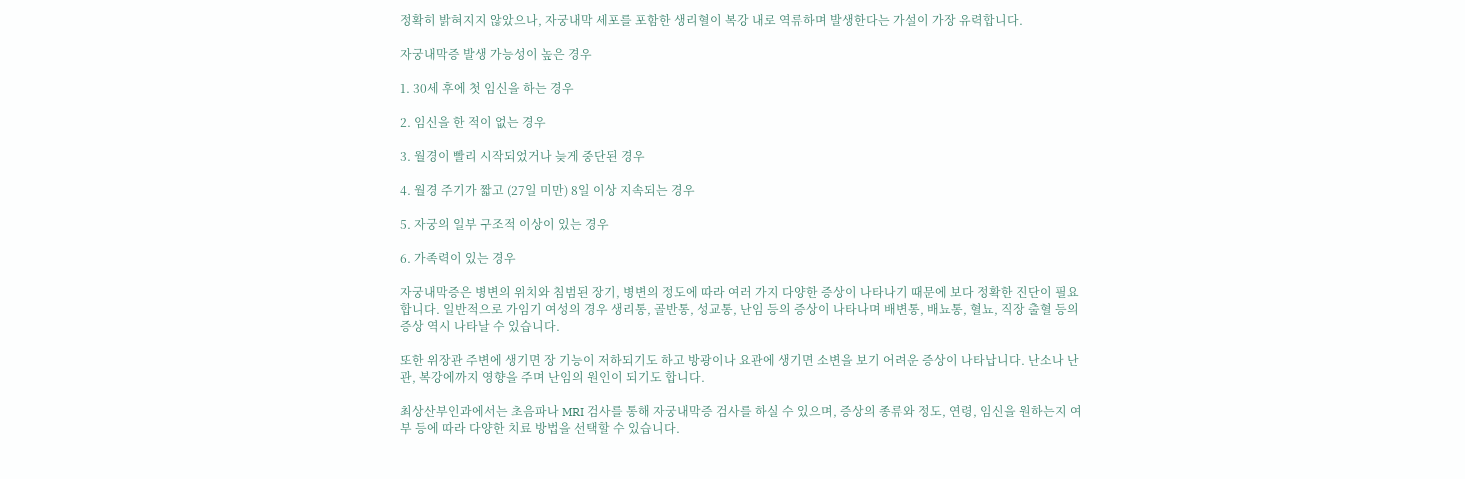정확히 밝혀지지 않았으나, 자궁내막 세포를 포함한 생리혈이 복강 내로 역류하며 발생한다는 가설이 가장 유력합니다.

자궁내막증 발생 가능성이 높은 경우

1. 30세 후에 첫 임신을 하는 경우

2. 임신을 한 적이 없는 경우

3. 월경이 빨리 시작되었거나 늦게 중단된 경우

4. 월경 주기가 짧고 (27일 미만) 8일 이상 지속되는 경우

5. 자궁의 일부 구조적 이상이 있는 경우

6. 가족력이 있는 경우

자궁내막증은 병변의 위치와 침범된 장기, 병변의 정도에 따라 여러 가지 다양한 증상이 나타나기 때문에 보다 정확한 진단이 필요합니다. 일반적으로 가임기 여성의 경우 생리통, 골반통, 성교통, 난임 등의 증상이 나타나며 배변통, 배뇨통, 혈뇨, 직장 출혈 등의 증상 역시 나타날 수 있습니다.

또한 위장관 주변에 생기면 장 기능이 저하되기도 하고 방광이나 요관에 생기면 소변을 보기 어려운 증상이 나타납니다. 난소나 난관, 복강에까지 영향을 주며 난임의 원인이 되기도 합니다.

최상산부인과에서는 초음파나 MRI 검사를 통해 자궁내막증 검사를 하실 수 있으며, 증상의 종류와 정도, 연령, 임신을 원하는지 여부 등에 따라 다양한 치료 방법을 선택할 수 있습니다.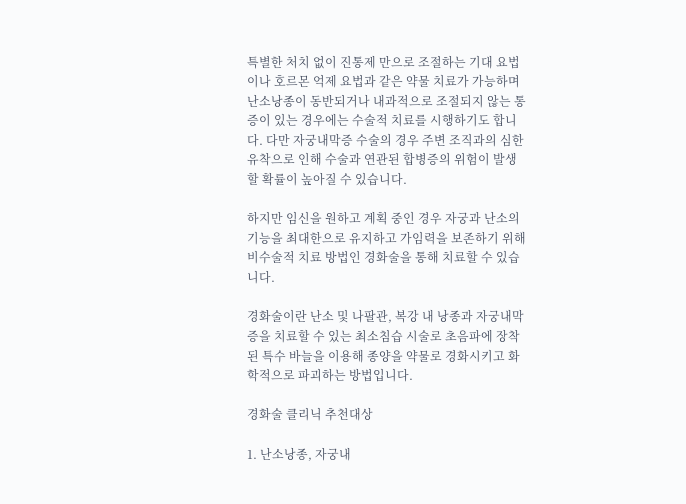특별한 처치 없이 진통제 만으로 조절하는 기대 요법이나 호르몬 억제 요법과 같은 약물 치료가 가능하며 난소낭종이 동반되거나 내과적으로 조절되지 않는 통증이 있는 경우에는 수술적 치료를 시행하기도 합니다. 다만 자궁내막증 수술의 경우 주변 조직과의 심한 유착으로 인해 수술과 연관된 합병증의 위험이 발생할 확률이 높아질 수 있습니다.

하지만 임신을 원하고 계획 중인 경우 자궁과 난소의 기능을 최대한으로 유지하고 가임력을 보존하기 위해 비수술적 치료 방법인 경화술을 통해 치료할 수 있습니다.

경화술이란 난소 및 나팔관, 복강 내 낭종과 자궁내막증을 치료할 수 있는 최소침습 시술로 초음파에 장착된 특수 바늘을 이용해 종양을 약물로 경화시키고 화학적으로 파괴하는 방법입니다.

경화술 클리닉 추천대상

1. 난소낭종, 자궁내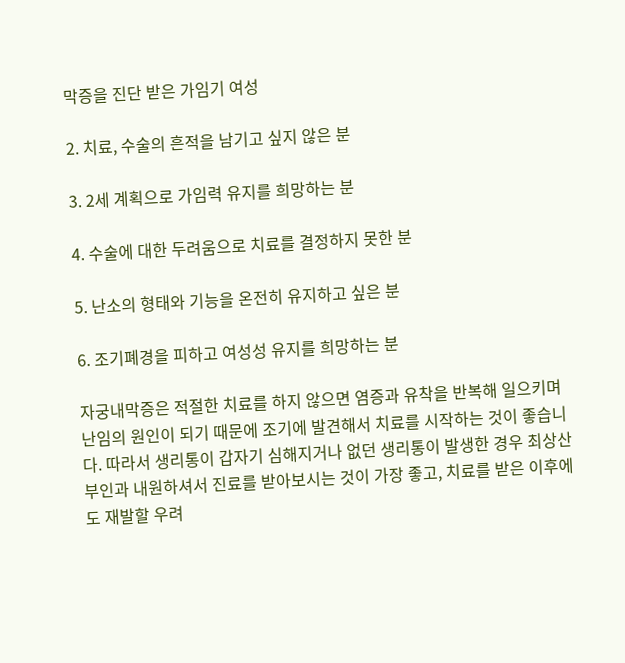막증을 진단 받은 가임기 여성

2. 치료, 수술의 흔적을 남기고 싶지 않은 분

3. 2세 계획으로 가임력 유지를 희망하는 분

4. 수술에 대한 두려움으로 치료를 결정하지 못한 분

5. 난소의 형태와 기능을 온전히 유지하고 싶은 분

6. 조기폐경을 피하고 여성성 유지를 희망하는 분

자궁내막증은 적절한 치료를 하지 않으면 염증과 유착을 반복해 일으키며 난임의 원인이 되기 때문에 조기에 발견해서 치료를 시작하는 것이 좋습니다. 따라서 생리통이 갑자기 심해지거나 없던 생리통이 발생한 경우 최상산부인과 내원하셔서 진료를 받아보시는 것이 가장 좋고, 치료를 받은 이후에도 재발할 우려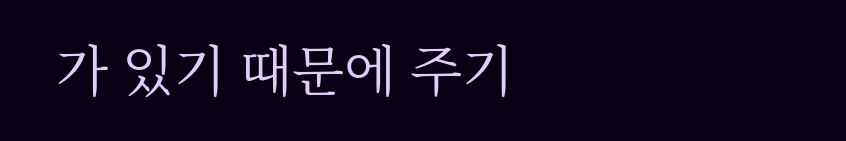가 있기 때문에 주기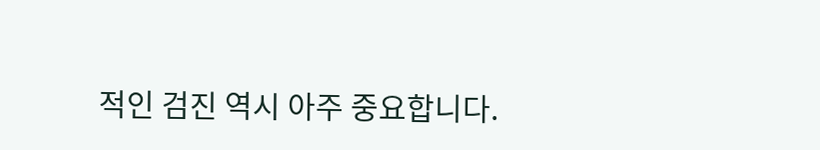적인 검진 역시 아주 중요합니다.